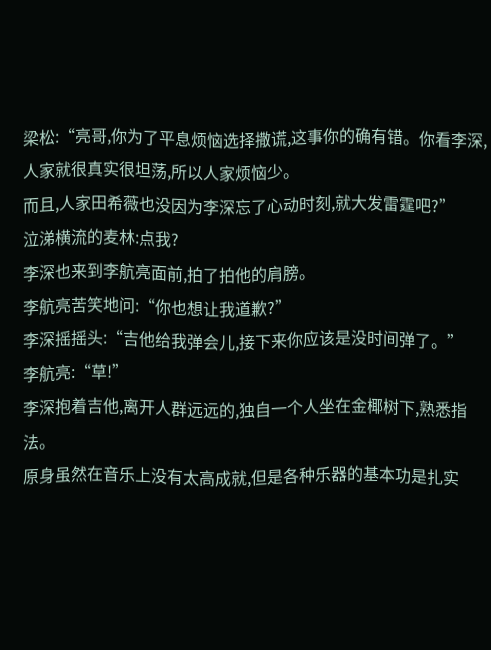梁松:“亮哥,你为了平息烦恼选择撒谎,这事你的确有错。你看李深,人家就很真实很坦荡,所以人家烦恼少。
而且,人家田希薇也没因为李深忘了心动时刻,就大发雷霆吧?”
泣涕横流的麦林:点我?
李深也来到李航亮面前,拍了拍他的肩膀。
李航亮苦笑地问:“你也想让我道歉?”
李深摇摇头:“吉他给我弹会儿,接下来你应该是没时间弹了。”
李航亮:“草!”
李深抱着吉他,离开人群远远的,独自一个人坐在金椰树下,熟悉指法。
原身虽然在音乐上没有太高成就,但是各种乐器的基本功是扎实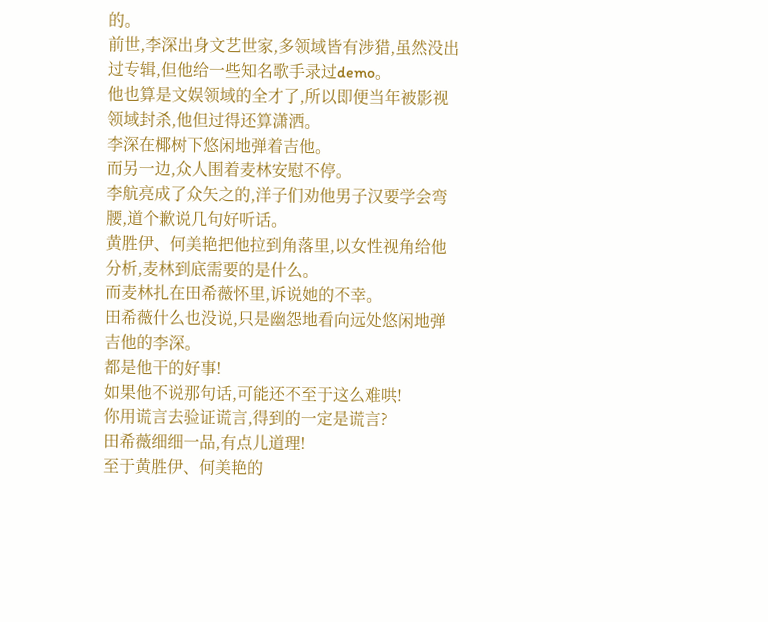的。
前世,李深出身文艺世家,多领域皆有涉猎,虽然没出过专辑,但他给一些知名歌手录过demo。
他也算是文娱领域的全才了,所以即便当年被影视领域封杀,他但过得还算潇洒。
李深在椰树下悠闲地弹着吉他。
而另一边,众人围着麦林安慰不停。
李航亮成了众矢之的,洋子们劝他男子汉要学会弯腰,道个歉说几句好听话。
黄胜伊、何美艳把他拉到角落里,以女性视角给他分析,麦林到底需要的是什么。
而麦林扎在田希薇怀里,诉说她的不幸。
田希薇什么也没说,只是幽怨地看向远处悠闲地弹吉他的李深。
都是他干的好事!
如果他不说那句话,可能还不至于这么难哄!
你用谎言去验证谎言,得到的一定是谎言?
田希薇细细一品,有点儿道理!
至于黄胜伊、何美艳的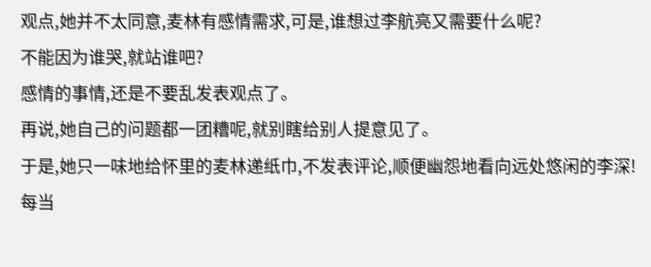观点,她并不太同意,麦林有感情需求,可是,谁想过李航亮又需要什么呢?
不能因为谁哭,就站谁吧?
感情的事情,还是不要乱发表观点了。
再说,她自己的问题都一团糟呢,就别瞎给别人提意见了。
于是,她只一味地给怀里的麦林递纸巾,不发表评论,顺便幽怨地看向远处悠闲的李深!
每当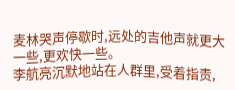麦林哭声停歇时,远处的吉他声就更大一些,更欢快一些。
李航亮沉默地站在人群里,受着指责,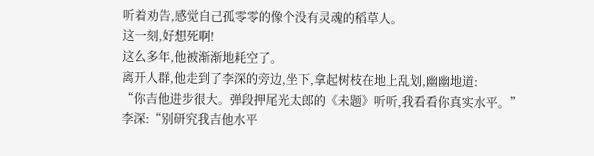听着劝告,感觉自己孤零零的像个没有灵魂的稻草人。
这一刻,好想死啊!
这么多年,他被渐渐地耗空了。
离开人群,他走到了李深的旁边,坐下,拿起树枝在地上乱划,幽幽地道:
“你吉他进步很大。弹段押尾光太郎的《未题》听听,我看看你真实水平。”
李深:“别研究我吉他水平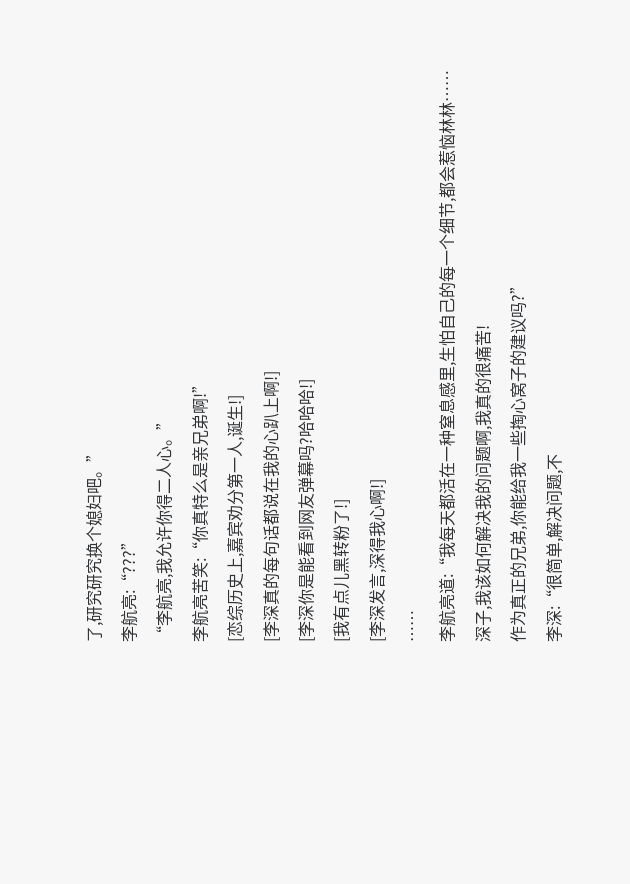了,研究研究换个媳妇吧。”
李航亮:“???”
“李航亮,我允许你得二人心。”
李航亮苦笑:“你真特么是亲兄弟啊!”
[恋综历史上,嘉宾劝分第一人,诞生!]
[李深真的每句话都说在我的心趴上啊!]
[李深你是能看到网友弹幕吗?哈哈哈!]
[我有点儿黑转粉了!]
[李深发言,深得我心啊!]
……
李航亮道:“我每天都活在一种窒息感里,生怕自己的每一个细节,都会惹恼林林……
深子,我该如何解决我的问题啊,我真的很痛苦!
作为真正的兄弟,你能给我一些掏心窝子的建议吗?”
李深:“很简单,解决问题,不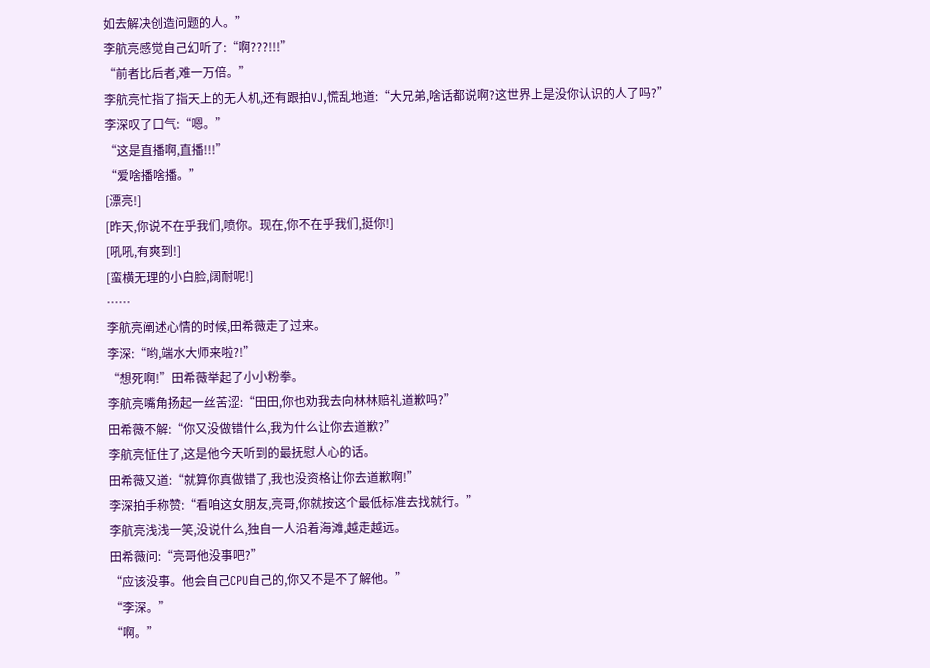如去解决创造问题的人。”
李航亮感觉自己幻听了:“啊???!!!”
“前者比后者,难一万倍。”
李航亮忙指了指天上的无人机,还有跟拍VJ,慌乱地道:“大兄弟,啥话都说啊?这世界上是没你认识的人了吗?”
李深叹了口气:“嗯。”
“这是直播啊,直播!!!”
“爱啥播啥播。”
[漂亮!]
[昨天,你说不在乎我们,喷你。现在,你不在乎我们,挺你!]
[吼吼,有爽到!]
[蛮横无理的小白脸,阔耐呢!]
……
李航亮阐述心情的时候,田希薇走了过来。
李深:“哟,端水大师来啦?!”
“想死啊!”田希薇举起了小小粉拳。
李航亮嘴角扬起一丝苦涩:“田田,你也劝我去向林林赔礼道歉吗?”
田希薇不解:“你又没做错什么,我为什么让你去道歉?”
李航亮怔住了,这是他今天听到的最抚慰人心的话。
田希薇又道:“就算你真做错了,我也没资格让你去道歉啊!”
李深拍手称赞:“看咱这女朋友,亮哥,你就按这个最低标准去找就行。”
李航亮浅浅一笑,没说什么,独自一人沿着海滩,越走越远。
田希薇问:“亮哥他没事吧?”
“应该没事。他会自己CPU自己的,你又不是不了解他。”
“李深。”
“啊。”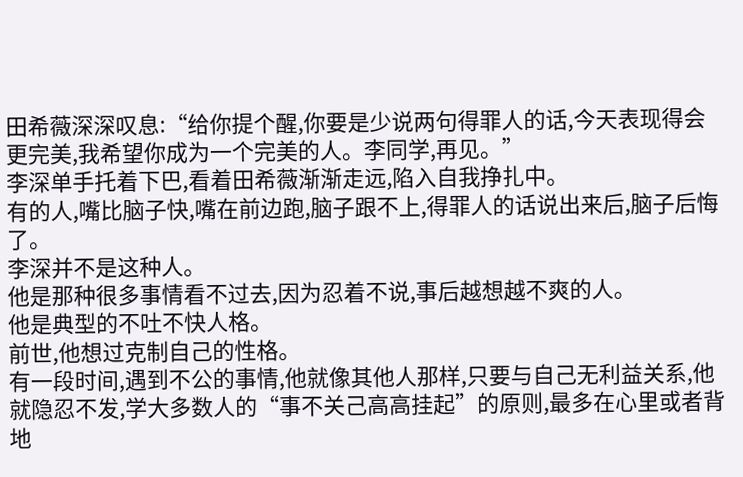田希薇深深叹息:“给你提个醒,你要是少说两句得罪人的话,今天表现得会更完美,我希望你成为一个完美的人。李同学,再见。”
李深单手托着下巴,看着田希薇渐渐走远,陷入自我挣扎中。
有的人,嘴比脑子快,嘴在前边跑,脑子跟不上,得罪人的话说出来后,脑子后悔了。
李深并不是这种人。
他是那种很多事情看不过去,因为忍着不说,事后越想越不爽的人。
他是典型的不吐不快人格。
前世,他想过克制自己的性格。
有一段时间,遇到不公的事情,他就像其他人那样,只要与自己无利益关系,他就隐忍不发,学大多数人的“事不关己高高挂起”的原则,最多在心里或者背地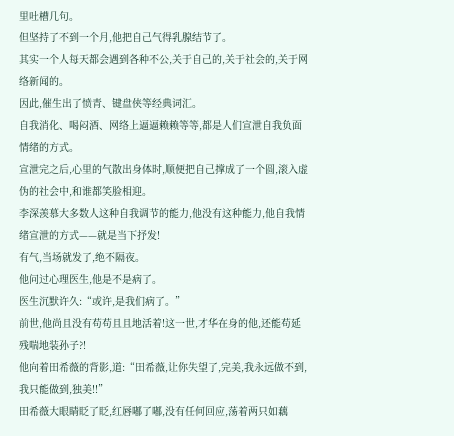里吐槽几句。
但坚持了不到一个月,他把自己气得乳腺结节了。
其实一个人每天都会遇到各种不公,关于自己的,关于社会的,关于网络新闻的。
因此,催生出了愤青、键盘侠等经典词汇。
自我消化、喝闷酒、网络上逼逼赖赖等等,都是人们宣泄自我负面情绪的方式。
宣泄完之后,心里的气散出身体时,顺便把自己撑成了一个圆,滚入虚伪的社会中,和谁都笑脸相迎。
李深羡慕大多数人这种自我调节的能力,他没有这种能力,他自我情绪宣泄的方式——就是当下抒发!
有气,当场就发了,绝不隔夜。
他问过心理医生,他是不是病了。
医生沉默许久:“或许,是我们病了。”
前世,他尚且没有苟苟且且地活着!这一世,才华在身的他,还能苟延残喘地装孙子?!
他向着田希薇的背影,道:“田希薇,让你失望了,完美,我永远做不到,我只能做到,独美!!”
田希薇大眼睛眨了眨,红唇嘟了嘟,没有任何回应,荡着两只如藕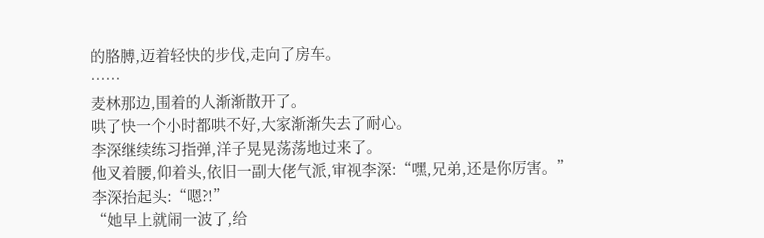的胳膊,迈着轻快的步伐,走向了房车。
……
麦林那边,围着的人渐渐散开了。
哄了快一个小时都哄不好,大家渐渐失去了耐心。
李深继续练习指弹,洋子晃晃荡荡地过来了。
他叉着腰,仰着头,依旧一副大佬气派,审视李深:“嘿,兄弟,还是你厉害。”
李深抬起头:“嗯?!”
“她早上就闹一波了,给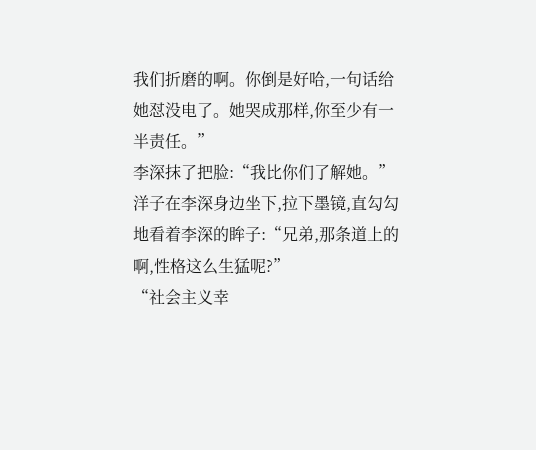我们折磨的啊。你倒是好哈,一句话给她怼没电了。她哭成那样,你至少有一半责任。”
李深抹了把脸:“我比你们了解她。”
洋子在李深身边坐下,拉下墨镜,直勾勾地看着李深的眸子:“兄弟,那条道上的啊,性格这么生猛呢?”
“社会主义幸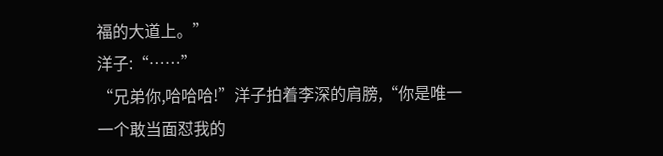福的大道上。”
洋子:“……”
“兄弟你,哈哈哈!”洋子拍着李深的肩膀,“你是唯一一个敢当面怼我的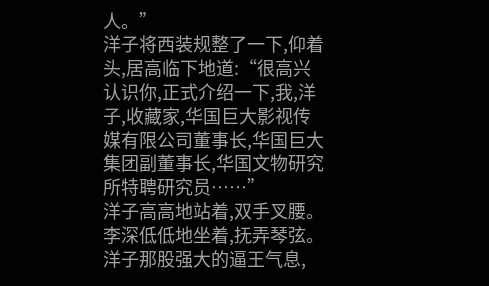人。”
洋子将西装规整了一下,仰着头,居高临下地道:“很高兴认识你,正式介绍一下,我,洋子,收藏家,华国巨大影视传媒有限公司董事长,华国巨大集团副董事长,华国文物研究所特聘研究员……”
洋子高高地站着,双手叉腰。
李深低低地坐着,抚弄琴弦。
洋子那股强大的逼王气息,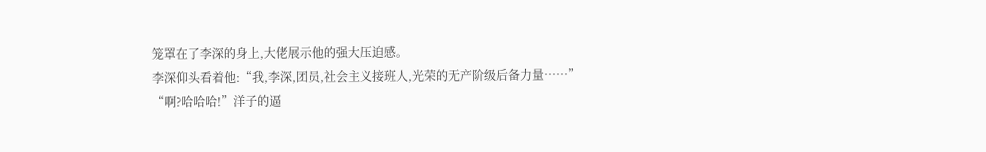笼罩在了李深的身上,大佬展示他的强大压迫感。
李深仰头看着他:“我,李深,团员,社会主义接班人,光荣的无产阶级后备力量……”
“啊?哈哈哈!”洋子的逼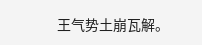王气势土崩瓦解。